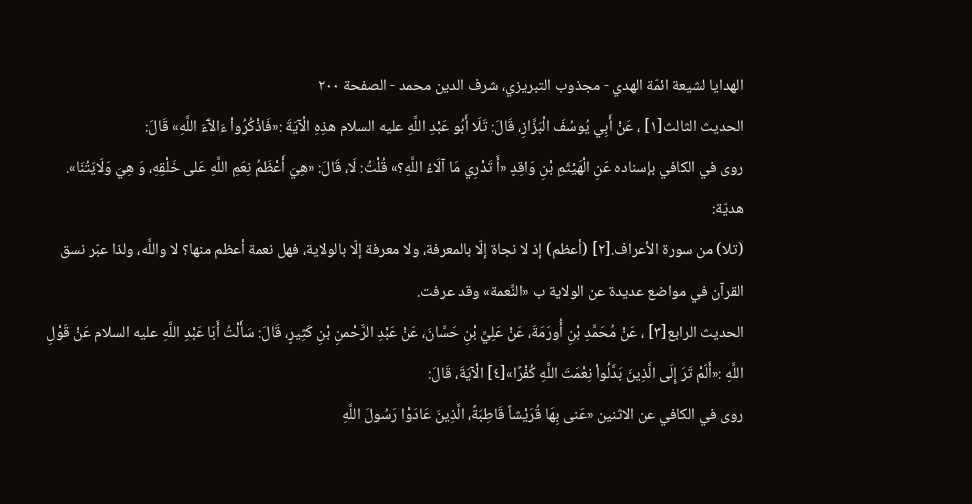الهدايا لشيعة ائمّة الهدي - مجذوب التبریزي، شرف الدین محمد - الصفحة ٢٠٠
الحديث الثالث[١] ، عَنْ أَبِي يُوسُفَ الْبَزَّازِ، قَالَ: تَلَا أَبُو عَبْدِ اللَّهِ عليه السلام هذِهِ الْآيَةَ :«فَاذْكُرُواْ ءَالآَءَ اللَّهِ» قَالَ:
روى في الكافي بإسناده عَنِ الْهَيْثَمِ بْنِ وَاقِدٍ «أَ تَدْرِي مَا آلَاءُ اللَّهِ؟» قُلْتُ: لَا، قَالَ: «هِيَ أَعْظَمُ نِعَمِ اللَّهِ عَلى خَلْقِهِ، وَ هِيَ وَلَايَتُنَا».
هديّة:
(تلا) من سورة الأعراف.[٢] (أعظم) إذ لا نجاة إلّا بالمعرفة، ولا معرفة إلّا بالولاية، فهل نعمة أعظم منها؟ لا واللَّه، ولذا عبّر نسق القرآن في مواضع عديدة عن الولاية ب «النِّعمة» وقد عرفت.
الحديث الرابع[٣] ، عَنْ مُحَمَّدِ بْنِ أُورَمَةَ، عَنْ عَلِيِّ بْنِ حَسَّانَ، عَنْ عَبْدِ الرَّحْمنِ بْنِ كَثِيرٍ، قَالَ: سَأَلْتُ أَبَا عَبْدِ اللَّهِ عليه السلام عَنْ قَوْلِ اللَّهِ :«أَلَمْ تَرَ إِلَى الَّذِينَ بَدَّلُواْ نِعْمَتَ اللَّهِ كُفْرًا»[٤] الْآيَةَ، قَالَ:
روى في الكافي عن الاثنين «عَنى بِهَا قُرَيْشاً قَاطِبَةً، الَّذِينَ عَادَوْا رَسُولَ اللَّهِ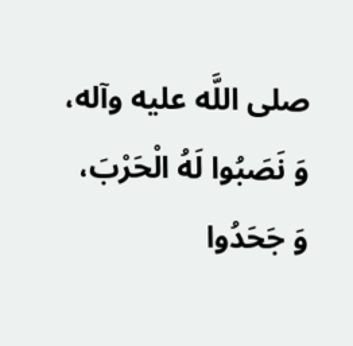صلى اللَّه عليه وآله، وَ نَصَبُوا لَهُ الْحَرْبَ، وَ جَحَدُوا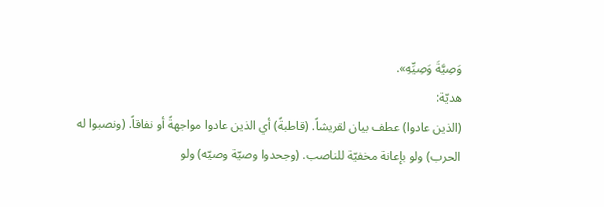وَصِيَّةَ وَصِيِّهِ».
هديّة:
(الذين عادوا) عطف بيان لقريشاً. (قاطبةً) أي الذين عادوا مواجهةً أو نفاقاً. (ونصبوا له الحرب) ولو بإعانة مخفيّة للناصب. (وجحدوا وصيّة وصيّه) ولو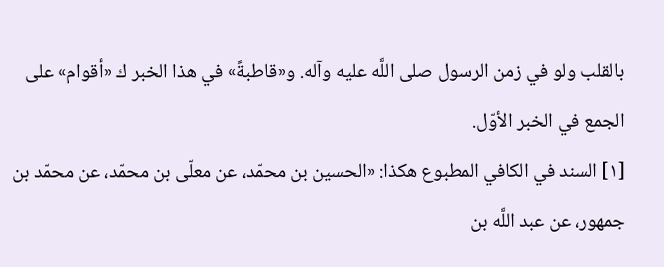بالقلب ولو في زمن الرسول صلى اللَّه عليه وآله. و«قاطبةً» في هذا الخبر ك «أقوام» على الجمع في الخبر الأوّل.
[١] السند في الكافي المطبوع هكذا: «الحسين بن محمّد، عن معلّى بن محمّد، عن محمّد بن جمهور، عن عبد اللَّه بن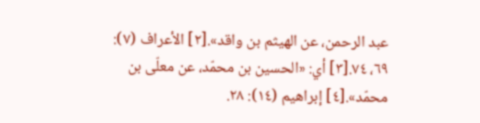عبد الرحمن، عن الهيثم بن واقد».[٢] الأعراف (٧): ٦٩، ٧٤.[٣] أي: «الحسين بن محمّد، عن معلّى بن محمّد».[٤] إبراهيم (١٤): ٢٨.